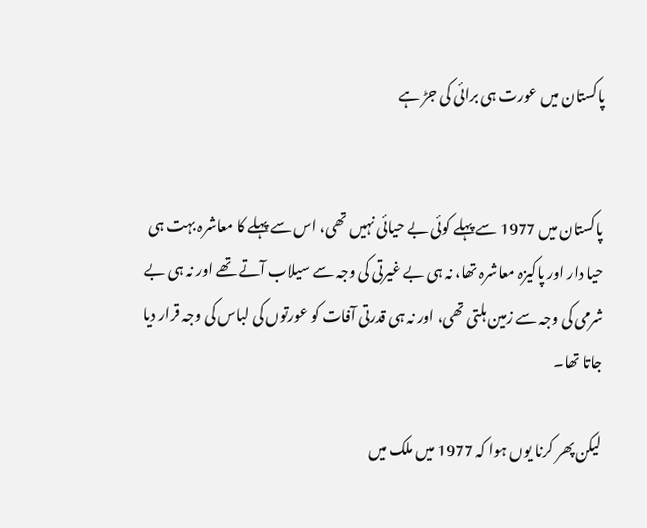پاکستان میں عورت ہی برائی کی جڑ ہے


پاکستان میں 1977 سے پہلے کوئی بے حیائی نہیں تھی، اس سے پہلے کا معاشرہ بہت ہی حیا دار اور پاکیزہ معاشرہ تھا، نہ ہی بے غیرتی کی وجہ سے سیلاب آتے تھے اور نہ ہی بے شرمی کی وجہ سے زمین ہلتی تھی، اور نہ ہی قدرتی آفات کو عورتوں کی لباس کی وجہ قرار دیا جاتا تھا۔

لیکن پھر کرنا یوں ہوا کہ 1977 میں ملک میں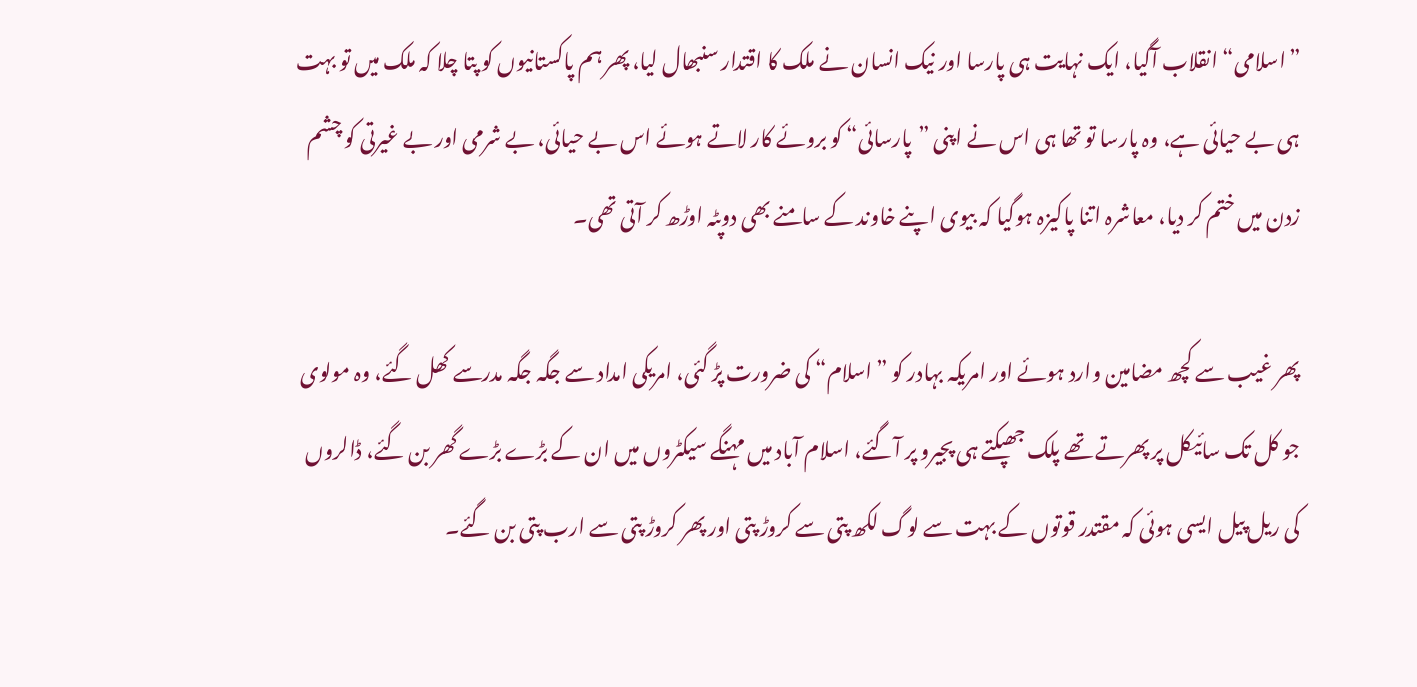”اسلامی“ انقلاب آگیا، ایک نہایت ہی پارسا اور نیک انسان نے ملک کا اقتدار سنبھال لیا، پھر ہم پاکستانیوں کو پتا چلا کہ ملک میں تو بہت ہی بے حیائی ہے، وہ پارسا تو تھا ہی اس نے اپنی ”پارسائی“ کو بروئے کار لاتے ہوئے اس بے حیائی، بے شرمی اور بے غیرتی کو چشم زدن میں ختم کر دیا، معاشرہ اتنا پاکیزہ ہوگیا کہ بیوی اپنے خاوند کے سامنے بھی دوپٹہ اوڑھ کر آتی تھی۔

پھر غیب سے کچھ مضامین وارد ہوئے اور امریکہ بہادر کو ”اسلام“ کی ضرورت پڑ گئی، امریکی امداد سے جگہ جگہ مدرسے کھل گئے، وہ مولوی جو کل تک سائیکل پر پھرتے تھے پلک جھپکتے ہی پجیرو پر آگئے، اسلام آباد میں مہنگے سیکٹروں میں ان کے بڑے بڑے گھر بن گئے، ڈالروں کی ریل پیل ایسی ہوئی کہ مقتدر قوتوں کے بہت سے لوگ لکھ پتی سے کروڑ پتی اور پھر کروڑ پتی سے ارب پتی بن گئے۔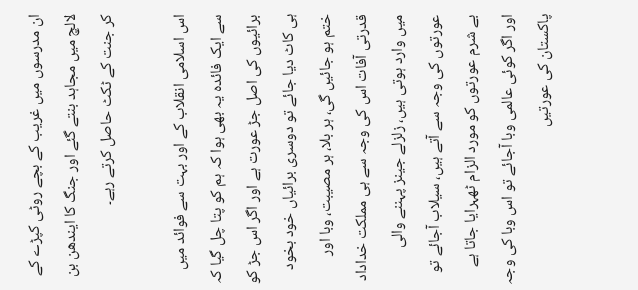ان مدرسوں میں غریب کے بچے روٹی کپڑے کے لالچ میں مجاہد بنتے گئے اور جنگ کا ایندھن بن کر جنت کے ٹکٹ حاصل کرتے رہے۔

اس اسلامی انقلاب کے اور بہت سے فوائد میں سے ایک فائدہ یہ بھی ہوا کہ ہم کو پتا چل گیا کہ برائیوں کی اصل جڑ عورت ہے اور اگر اس جڑ کو ہی کاٹ دیا جائے تو دوسری برائیاں خود بخود ختم ہو جائیں گی، ہر بلا، ہر مصیبت، وبا اور قدرتی آفات اس کی وجہ سے ہی مملکت خداداد میں وارد ہوتی ہیں، زلزلے جینز پہننے والی عورتوں کی وجہ سے آتے ہیں، سیلاب آجائے تو بے شرم عورتوں کو مورد الزام ٹھہرایا جاتا ہے اور اگر کوئی عالمی وبا آجائے تو اس وبا کی وجہ پاکستان کی عورتیں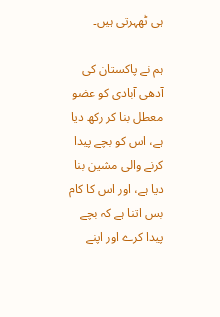ہی ٹھہرتی ہیں۔

ہم نے پاکستان کی آدھی آبادی کو عضو معطل بنا کر رکھ دیا ہے، اس کو بچے پیدا کرنے والی مشین بنا دیا ہے، اور اس کا کام بس اتنا ہے کہ بچے پیدا کرے اور اپنے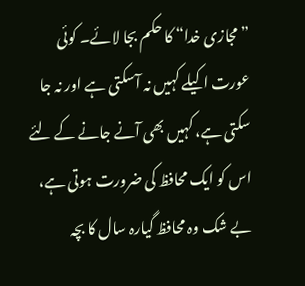”مجازی خدا“ کا حکم بجا لائے۔ کوئی عورت اکیلے کہیں نہ آسکتی ہے اور نہ جا سکتی ہے، کہیں بھی آنے جانے کے لئے اس کو ایک محافظ کی ضرورت ہوتی ہے، بے شک وہ محافظ گیارہ سال کا بچہ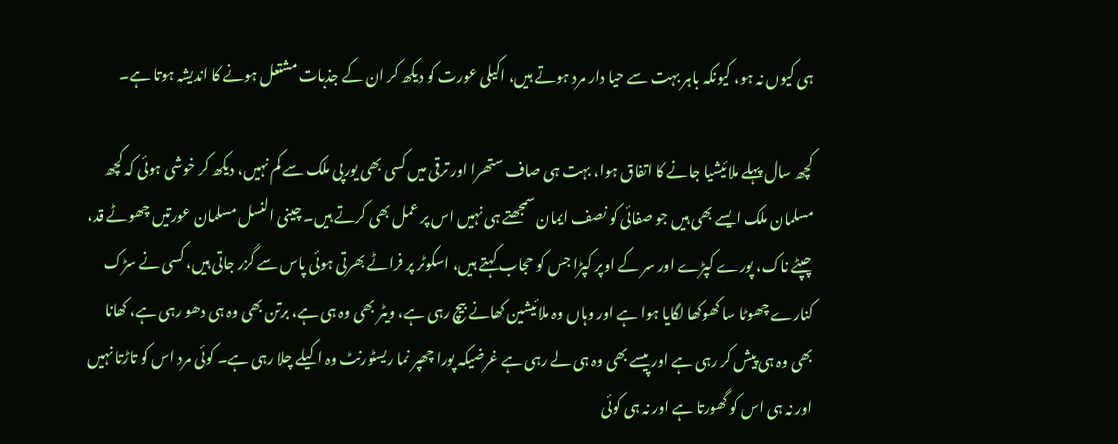ہی کیوں نہ ہو، کیونکہ باہر بہت سے حیا دار مرد ہوتے ہیں، اکیلی عورت کو دیکھ کر ان کے جذبات مشتعل ہونے کا اندیشہ ہوتا ہے۔

کچھ سال پہلے ملائیشیا جانے کا اتفاق ہوا، بہت ہی صاف ستھرا اور ترقی میں کسی بھی یورپی ملک سے کم نہیں، دیکھ کر خوشی ہوئی کہ کچھ مسلمان ملک ایسے بھی ہیں جو صفائی کو نصف ایمان سمجھتے ہی نہیں اس پر عمل بھی کرتے ہیں۔ چینی النسل مسلمان عورتیں چھوٹے قد، چپٹے ناک، پورے کپڑے اور سر کے اوپر کپڑا جس کو حجاب کہتے ہیں، اسکوٹر پر فراٹے بھرتی ہوئی پاس سے گزر جاتی ہیں، کسی نے سڑک کنارے چھوٹا سا کھوکھا لگایا ہوا ہے اور وہاں وہ ملائیشین کھانے بیچ رہی ہے، ویٹر بھی وہ ہی ہے، برتن بھی وہ ہی دھو رہی ہے، کھانا بھی وہ ہی پیش کر رہی ہے اور پیسے بھی وہ ہی لے رہی ہے غرضیکہ پورا چھپر نما ریسٹورنٹ وہ اکیلے چلا رہی ہے۔ کوئی مرد اس کو تاڑتا نہیں اور نہ ہی اس کو گھورتا ہے اور نہ ہی کوئی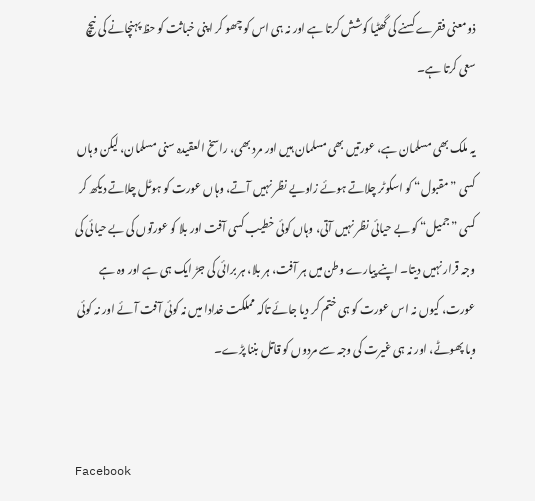ذومعنی فقرے کسنے کی گھٹیا کوشش کرتا ہے اور نہ ہی اس کو چھو کر اپنی خباثت کو حظ پہنچانے کی نیچ سعی کرتا ہے۔

یہ ملک بھی مسلمان ہے، عورتیں بھی مسلمان ہیں اور مرد بھی، راسخ العقیدہ سنی مسلمان، لیکن وہاں کسی ”مقبول“ کو اسکوٹر چلاتے ہوئے زاویے نظر نہیں آتے، وہاں عورت کو ہوٹل چلاتے دیکھ کر کسی ”جمیل“ کو بے حیائی نظر نہیں آتی، وہاں کوئی خطیب کسی آفت اور بلا کو عورتوں کی بے حیائی کی وجہ قرار نہیں دیتا۔ اپنے پیارے وطن میں ہر آفت، ہر بلا، ہر برائی کی جڑ ایک ہی ہے اور وہ ہے عورت، کیوں نہ اس عورت کو ہی ختم کر دیا جائے تاکہ مملکت خدادا میں نہ کوئی آفت آئے اور نہ کوئی وبا پھوٹے، اور نہ ہی غیرت کی وجہ سے مردوں کو قاتل بننا پڑے۔


Facebook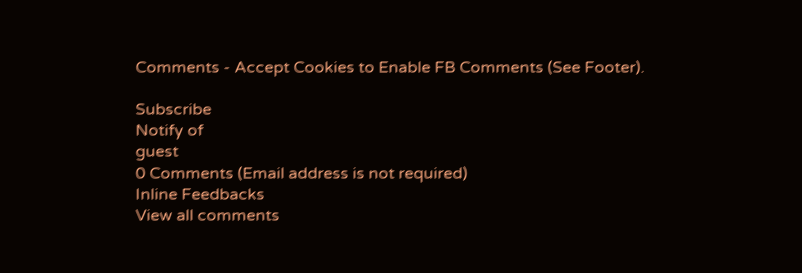Comments - Accept Cookies to Enable FB Comments (See Footer).

Subscribe
Notify of
guest
0 Comments (Email address is not required)
Inline Feedbacks
View all comments